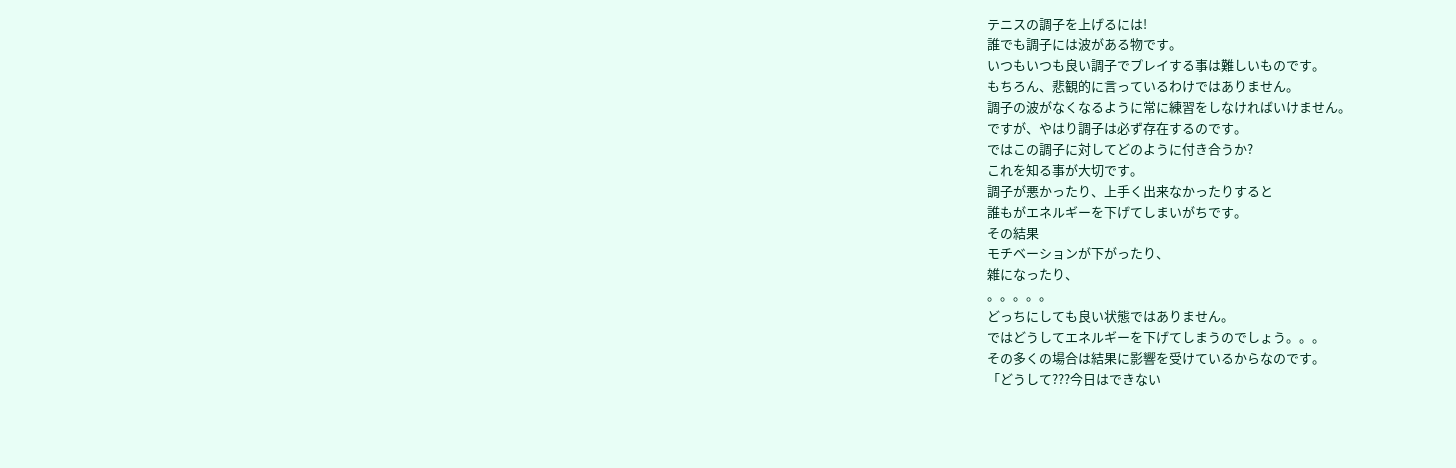テニスの調子を上げるには!
誰でも調子には波がある物です。
いつもいつも良い調子でプレイする事は難しいものです。
もちろん、悲観的に言っているわけではありません。
調子の波がなくなるように常に練習をしなければいけません。
ですが、やはり調子は必ず存在するのです。
ではこの調子に対してどのように付き合うか?
これを知る事が大切です。
調子が悪かったり、上手く出来なかったりすると
誰もがエネルギーを下げてしまいがちです。
その結果
モチベーションが下がったり、
雑になったり、
。。。。。
どっちにしても良い状態ではありません。
ではどうしてエネルギーを下げてしまうのでしょう。。。
その多くの場合は結果に影響を受けているからなのです。
「どうして???今日はできない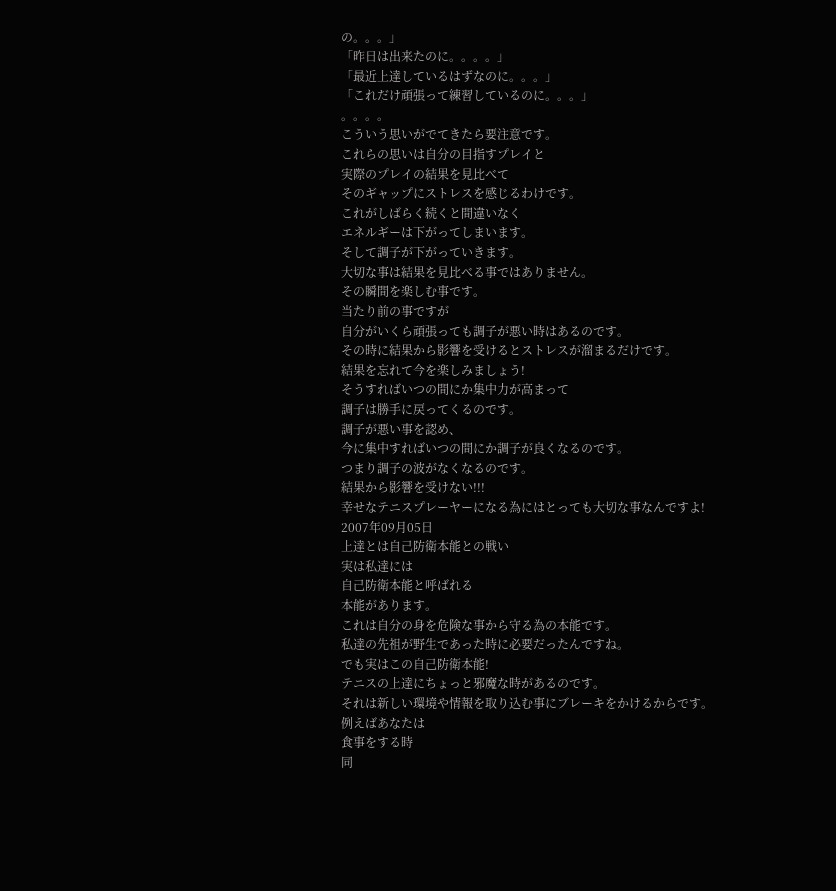の。。。」
「昨日は出来たのに。。。。」
「最近上達しているはずなのに。。。」
「これだけ頑張って練習しているのに。。。」
。。。。
こういう思いがでてきたら要注意です。
これらの思いは自分の目指すプレイと
実際のプレイの結果を見比べて
そのギャップにストレスを感じるわけです。
これがしばらく続くと間違いなく
エネルギーは下がってしまいます。
そして調子が下がっていきます。
大切な事は結果を見比べる事ではありません。
その瞬間を楽しむ事です。
当たり前の事ですが
自分がいくら頑張っても調子が悪い時はあるのです。
その時に結果から影響を受けるとストレスが溜まるだけです。
結果を忘れて今を楽しみましょう!
そうすればいつの間にか集中力が高まって
調子は勝手に戻ってくるのです。
調子が悪い事を認め、
今に集中すればいつの間にか調子が良くなるのです。
つまり調子の波がなくなるのです。
結果から影響を受けない!!!
幸せなテニスプレーヤーになる為にはとっても大切な事なんですよ!
2007年09月05日
上達とは自己防衛本能との戦い
実は私達には
自己防衛本能と呼ばれる
本能があります。
これは自分の身を危険な事から守る為の本能です。
私達の先祖が野生であった時に必要だったんですね。
でも実はこの自己防衛本能!
テニスの上達にちょっと邪魔な時があるのです。
それは新しい環境や情報を取り込む事にブレーキをかけるからです。
例えばあなたは
食事をする時
同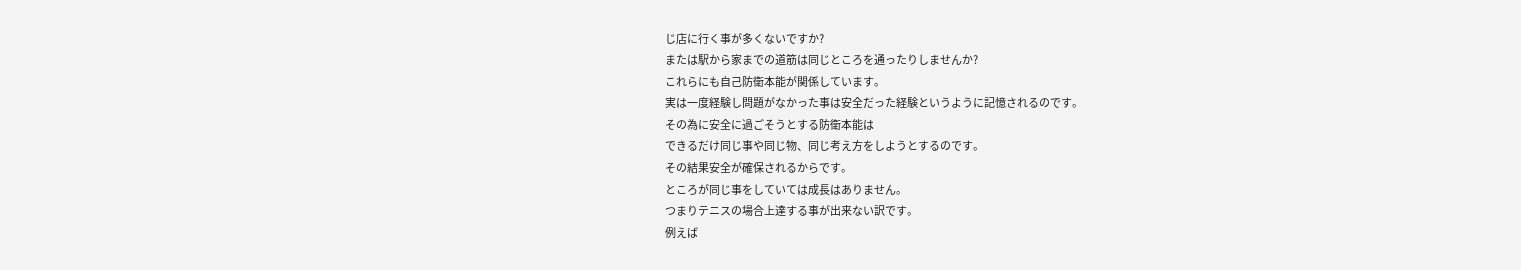じ店に行く事が多くないですか?
または駅から家までの道筋は同じところを通ったりしませんか?
これらにも自己防衛本能が関係しています。
実は一度経験し問題がなかった事は安全だった経験というように記憶されるのです。
その為に安全に過ごそうとする防衛本能は
できるだけ同じ事や同じ物、同じ考え方をしようとするのです。
その結果安全が確保されるからです。
ところが同じ事をしていては成長はありません。
つまりテニスの場合上達する事が出来ない訳です。
例えば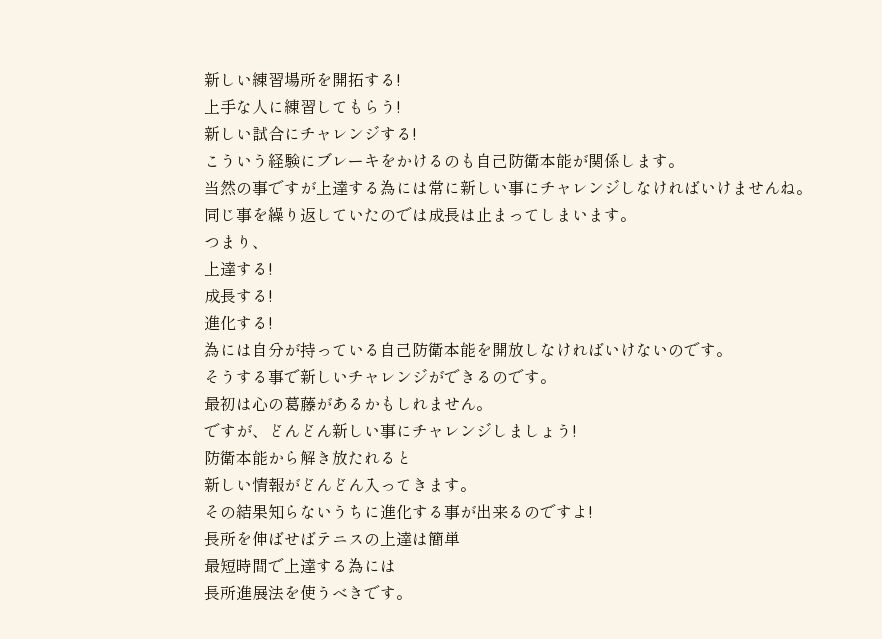新しい練習場所を開拓する!
上手な人に練習してもらう!
新しい試合にチャレンジする!
こういう経験にブレーキをかけるのも自己防衛本能が関係します。
当然の事ですが上達する為には常に新しい事にチャレンジしなければいけませんね。
同じ事を繰り返していたのでは成長は止まってしまいます。
つまり、
上達する!
成長する!
進化する!
為には自分が持っている自己防衛本能を開放しなければいけないのです。
そうする事で新しいチャレンジができるのです。
最初は心の葛藤があるかもしれません。
ですが、どんどん新しい事にチャレンジしましょう!
防衛本能から解き放たれると
新しい情報がどんどん入ってきます。
その結果知らないうちに進化する事が出来るのですよ!
長所を伸ばせばテニスの上達は簡単
最短時間で上達する為には
長所進展法を使うべきです。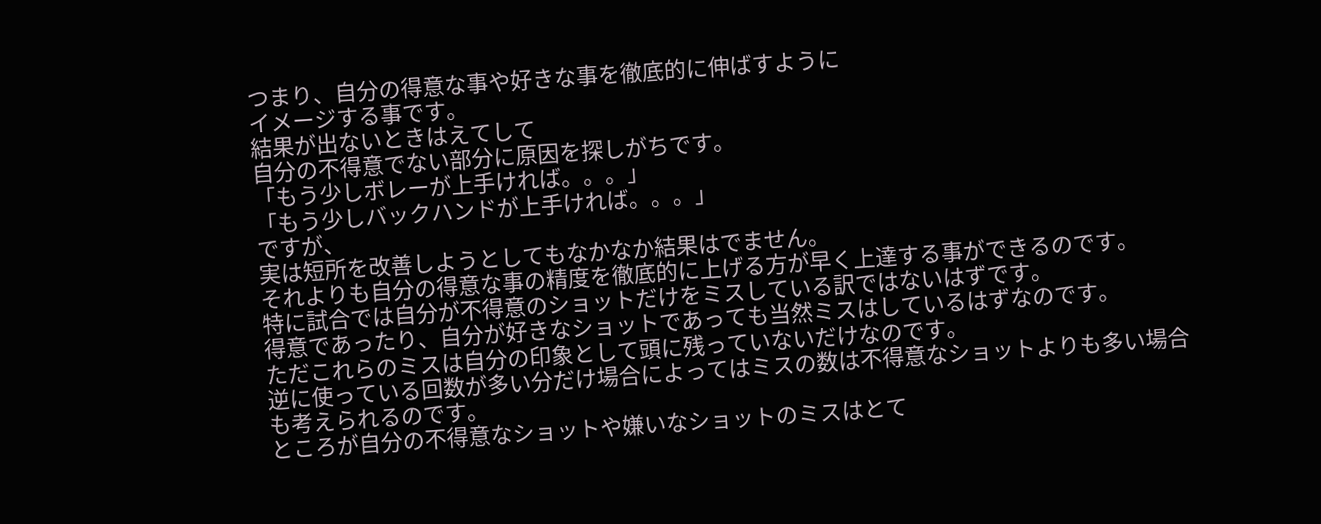つまり、自分の得意な事や好きな事を徹底的に伸ばすように
イメージする事です。
結果が出ないときはえてして
自分の不得意でない部分に原因を探しがちです。
「もう少しボレーが上手ければ。。。」
「もう少しバックハンドが上手ければ。。。」
ですが、
実は短所を改善しようとしてもなかなか結果はでません。
それよりも自分の得意な事の精度を徹底的に上げる方が早く上達する事ができるのです。
特に試合では自分が不得意のショットだけをミスしている訳ではないはずです。
得意であったり、自分が好きなショットであっても当然ミスはしているはずなのです。
ただこれらのミスは自分の印象として頭に残っていないだけなのです。
逆に使っている回数が多い分だけ場合によってはミスの数は不得意なショットよりも多い場合も考えられるのです。
ところが自分の不得意なショットや嫌いなショットのミスはとて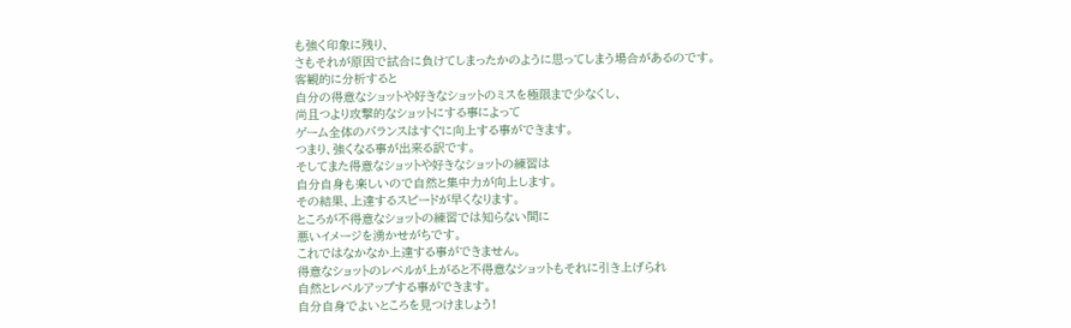も強く印象に残り、
さもそれが原因で試合に負けてしまったかのように思ってしまう場合があるのです。
客観的に分析すると
自分の得意なショットや好きなショットのミスを極限まで少なくし、
尚且つより攻撃的なショットにする事によって
ゲーム全体のバランスはすぐに向上する事ができます。
つまり、強くなる事が出来る訳です。
そしてまた得意なショットや好きなショットの練習は
自分自身も楽しいので自然と集中力が向上します。
その結果、上達するスピードが早くなります。
ところが不得意なショットの練習では知らない間に
悪いイメージを湧かせがちです。
これではなかなか上達する事ができません。
得意なショットのレベルが上がると不得意なショットもそれに引き上げられ
自然とレベルアップする事ができます。
自分自身でよいところを見つけましょう!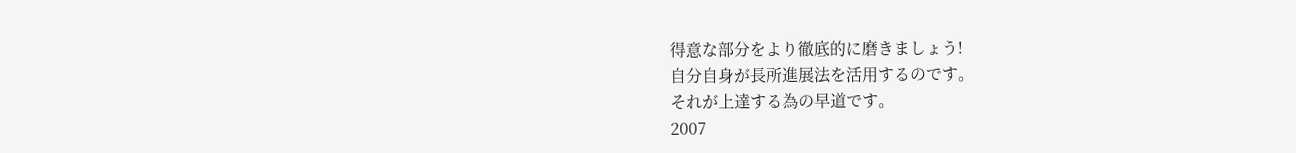得意な部分をより徹底的に磨きましょう!
自分自身が長所進展法を活用するのです。
それが上達する為の早道です。
2007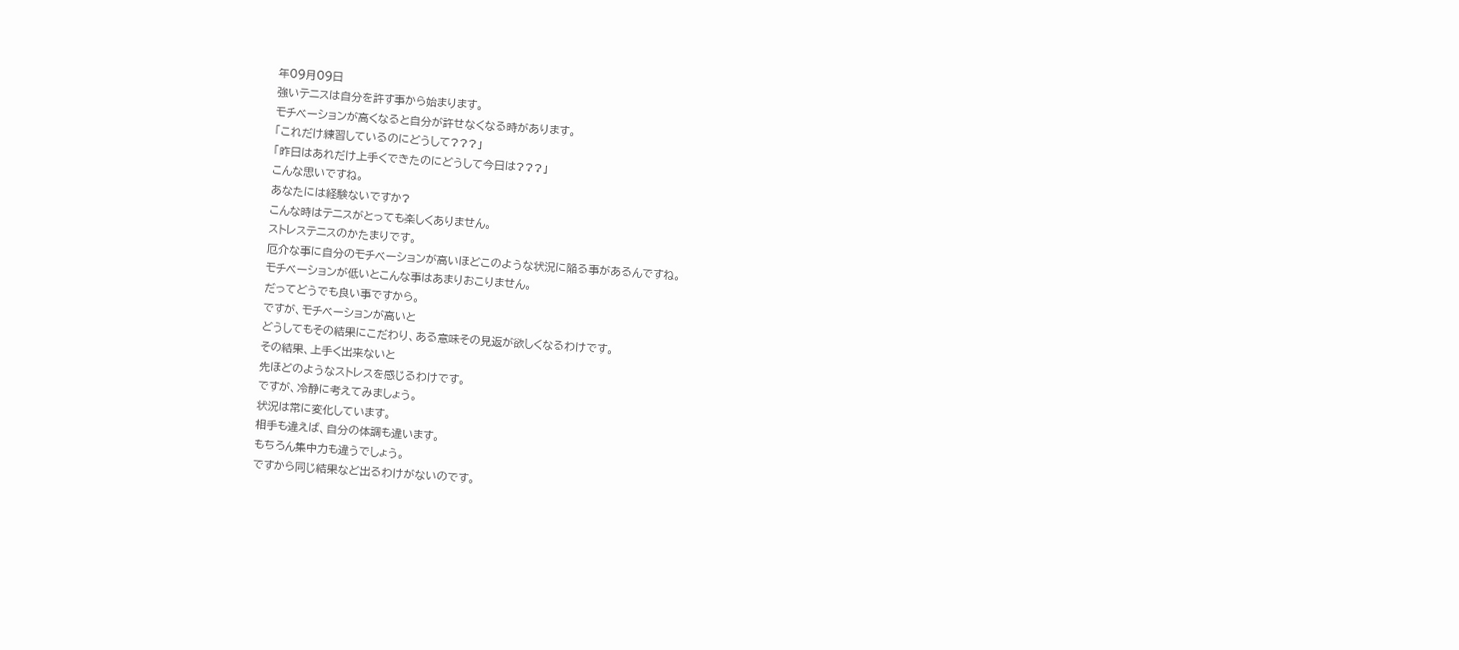年09月09日
強いテニスは自分を許す事から始まります。
モチベーションが高くなると自分が許せなくなる時があります。
「これだけ練習しているのにどうして???」
「昨日はあれだけ上手くできたのにどうして今日は???」
こんな思いですね。
あなたには経験ないですか?
こんな時はテニスがとっても楽しくありません。
ストレステニスのかたまりです。
厄介な事に自分のモチベーションが高いほどこのような状況に陥る事があるんですね。
モチベーションが低いとこんな事はあまりおこりません。
だってどうでも良い事ですから。
ですが、モチベーションが高いと
どうしてもその結果にこだわり、ある意味その見返が欲しくなるわけです。
その結果、上手く出来ないと
先ほどのようなストレスを感じるわけです。
ですが、冷静に考えてみましょう。
状況は常に変化しています。
相手も違えば、自分の体調も違います。
もちろん集中力も違うでしょう。
ですから同じ結果など出るわけがないのです。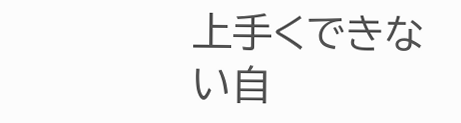上手くできない自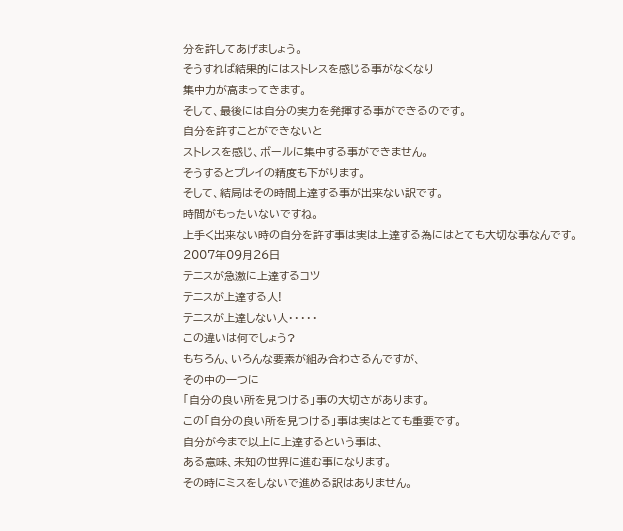分を許してあげましょう。
そうすれば結果的にはストレスを感じる事がなくなり
集中力が高まってきます。
そして、最後には自分の実力を発揮する事ができるのです。
自分を許すことができないと
ストレスを感じ、ボールに集中する事ができません。
そうするとプレイの精度も下がります。
そして、結局はその時間上達する事が出来ない訳です。
時間がもったいないですね。
上手く出来ない時の自分を許す事は実は上達する為にはとても大切な事なんです。
2007年09月26日
テニスが急激に上達するコツ
テニスが上達する人!
テニスが上達しない人・・・・・
この違いは何でしょう?
もちろん、いろんな要素が組み合わさるんですが、
その中の一つに
「自分の良い所を見つける」事の大切さがあります。
この「自分の良い所を見つける」事は実はとても重要です。
自分が今まで以上に上達するという事は、
ある意味、未知の世界に進む事になります。
その時にミスをしないで進める訳はありません。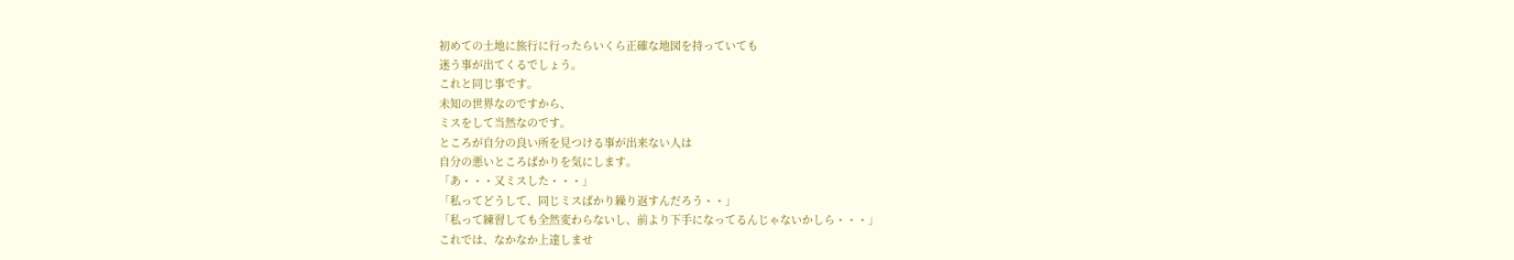初めての土地に旅行に行ったらいくら正確な地図を持っていても
迷う事が出てくるでしょう。
これと同じ事です。
未知の世界なのですから、
ミスをして当然なのです。
ところが自分の良い所を見つける事が出来ない人は
自分の悪いところばかりを気にします。
「あ・・・又ミスした・・・」
「私ってどうして、同じミスばかり繰り返すんだろう・・」
「私って練習しても全然変わらないし、前より下手になってるんじゃないかしら・・・」
これでは、なかなか上達しませ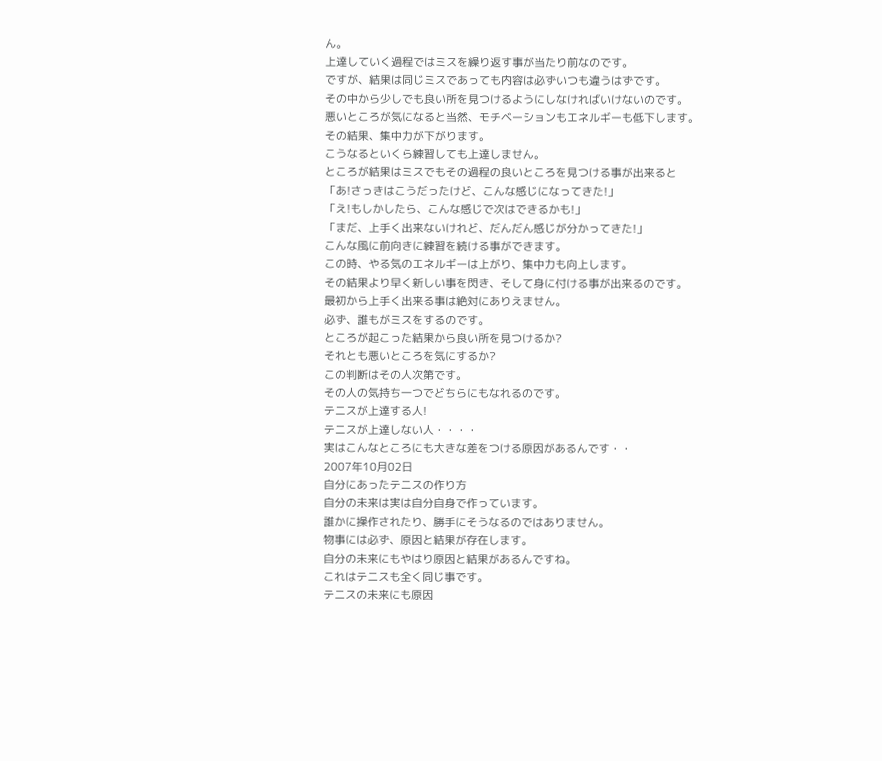ん。
上達していく過程ではミスを繰り返す事が当たり前なのです。
ですが、結果は同じミスであっても内容は必ずいつも違うはずです。
その中から少しでも良い所を見つけるようにしなければいけないのです。
悪いところが気になると当然、モチベーションもエネルギーも低下します。
その結果、集中力が下がります。
こうなるといくら練習しても上達しません。
ところが結果はミスでもその過程の良いところを見つける事が出来ると
「あ!さっきはこうだったけど、こんな感じになってきた!」
「え!もしかしたら、こんな感じで次はできるかも!」
「まだ、上手く出来ないけれど、だんだん感じが分かってきた!」
こんな風に前向きに練習を続ける事ができます。
この時、やる気のエネルギーは上がり、集中力も向上します。
その結果より早く新しい事を閃き、そして身に付ける事が出来るのです。
最初から上手く出来る事は絶対にありえません。
必ず、誰もがミスをするのです。
ところが起こった結果から良い所を見つけるか?
それとも悪いところを気にするか?
この判断はその人次第です。
その人の気持ち一つでどちらにもなれるのです。
テニスが上達する人!
テニスが上達しない人・・・・
実はこんなところにも大きな差をつける原因があるんです・・
2007年10月02日
自分にあったテニスの作り方
自分の未来は実は自分自身で作っています。
誰かに操作されたり、勝手にそうなるのではありません。
物事には必ず、原因と結果が存在します。
自分の未来にもやはり原因と結果があるんですね。
これはテニスも全く同じ事です。
テニスの未来にも原因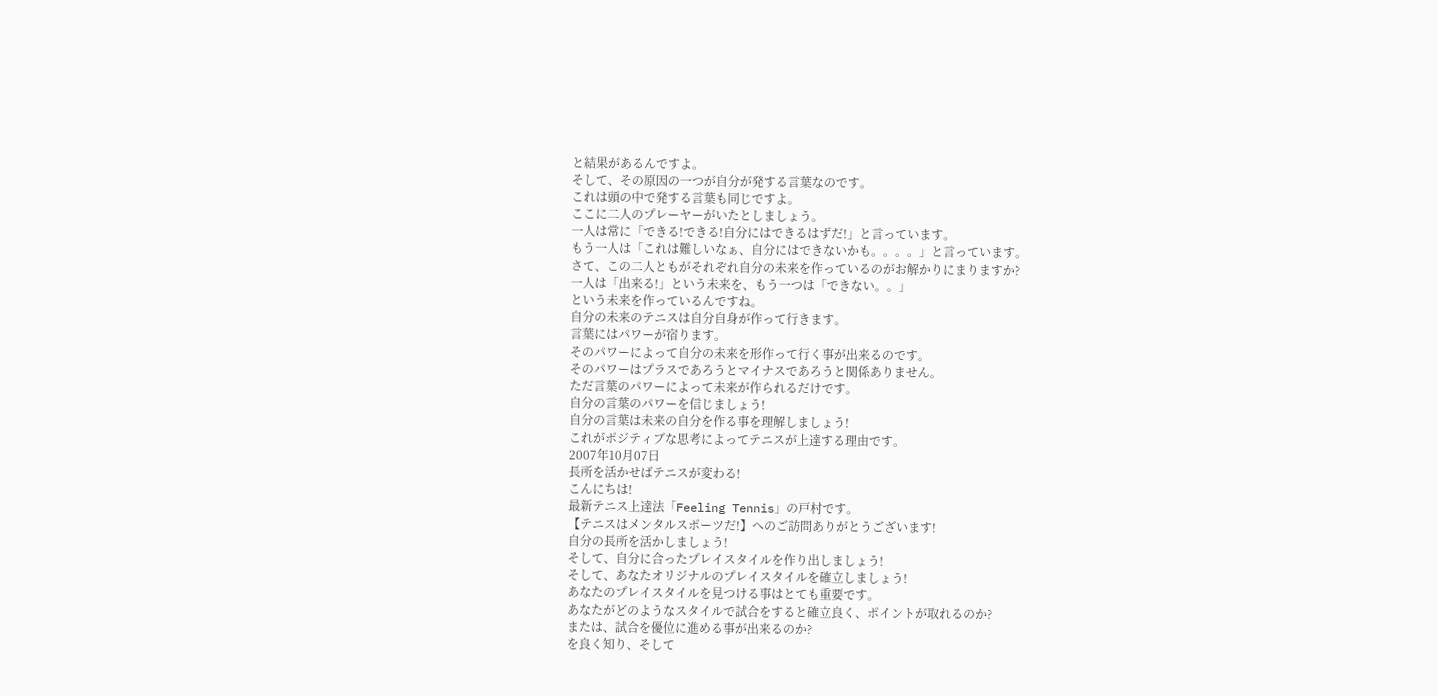と結果があるんですよ。
そして、その原因の一つが自分が発する言葉なのです。
これは頭の中で発する言葉も同じですよ。
ここに二人のプレーヤーがいたとしましょう。
一人は常に「できる!できる!自分にはできるはずだ!」と言っています。
もう一人は「これは難しいなぁ、自分にはできないかも。。。。」と言っています。
さて、この二人ともがそれぞれ自分の未来を作っているのがお解かりにまりますか?
一人は「出来る!」という未来を、もう一つは「できない。。」
という未来を作っているんですね。
自分の未来のテニスは自分自身が作って行きます。
言葉にはパワーが宿ります。
そのパワーによって自分の未来を形作って行く事が出来るのです。
そのパワーはプラスであろうとマイナスであろうと関係ありません。
ただ言葉のパワーによって未来が作られるだけです。
自分の言葉のパワーを信じましょう!
自分の言葉は未来の自分を作る事を理解しましょう!
これがポジティブな思考によってテニスが上達する理由です。
2007年10月07日
長所を活かせばテニスが変わる!
こんにちは!
最新テニス上達法「Feeling Tennis」の戸村です。
【テニスはメンタルスポーツだ!】へのご訪問ありがとうございます!
自分の長所を活かしましょう!
そして、自分に合ったプレイスタイルを作り出しましょう!
そして、あなたオリジナルのプレイスタイルを確立しましょう!
あなたのプレイスタイルを見つける事はとても重要です。
あなたがどのようなスタイルで試合をすると確立良く、ポイントが取れるのか?
または、試合を優位に進める事が出来るのか?
を良く知り、そして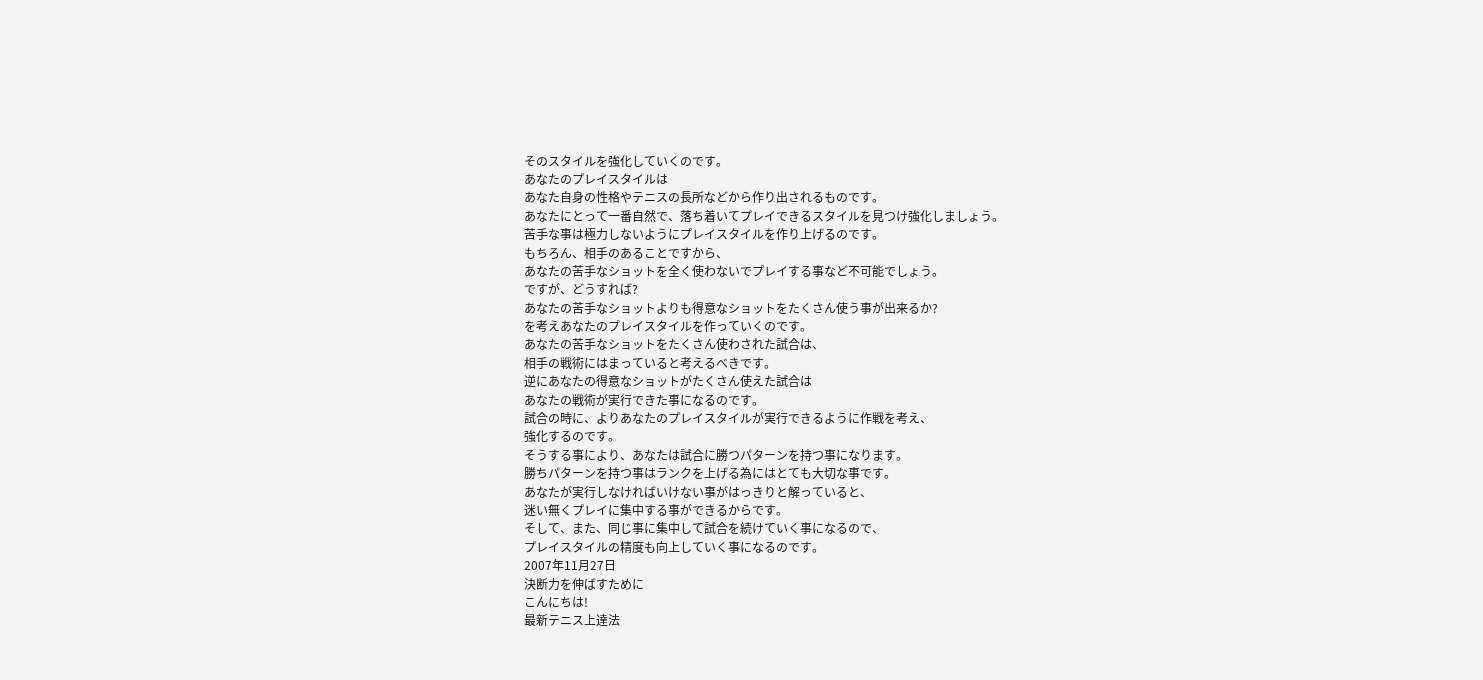そのスタイルを強化していくのです。
あなたのプレイスタイルは
あなた自身の性格やテニスの長所などから作り出されるものです。
あなたにとって一番自然で、落ち着いてプレイできるスタイルを見つけ強化しましょう。
苦手な事は極力しないようにプレイスタイルを作り上げるのです。
もちろん、相手のあることですから、
あなたの苦手なショットを全く使わないでプレイする事など不可能でしょう。
ですが、どうすれば?
あなたの苦手なショットよりも得意なショットをたくさん使う事が出来るか?
を考えあなたのプレイスタイルを作っていくのです。
あなたの苦手なショットをたくさん使わされた試合は、
相手の戦術にはまっていると考えるべきです。
逆にあなたの得意なショットがたくさん使えた試合は
あなたの戦術が実行できた事になるのです。
試合の時に、よりあなたのプレイスタイルが実行できるように作戦を考え、
強化するのです。
そうする事により、あなたは試合に勝つパターンを持つ事になります。
勝ちパターンを持つ事はランクを上げる為にはとても大切な事です。
あなたが実行しなければいけない事がはっきりと解っていると、
迷い無くプレイに集中する事ができるからです。
そして、また、同じ事に集中して試合を続けていく事になるので、
プレイスタイルの精度も向上していく事になるのです。
2007年11月27日
決断力を伸ばすために
こんにちは!
最新テニス上達法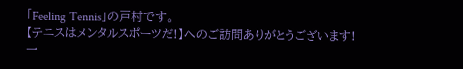「Feeling Tennis」の戸村です。
【テニスはメンタルスポーツだ!】へのご訪問ありがとうございます!
一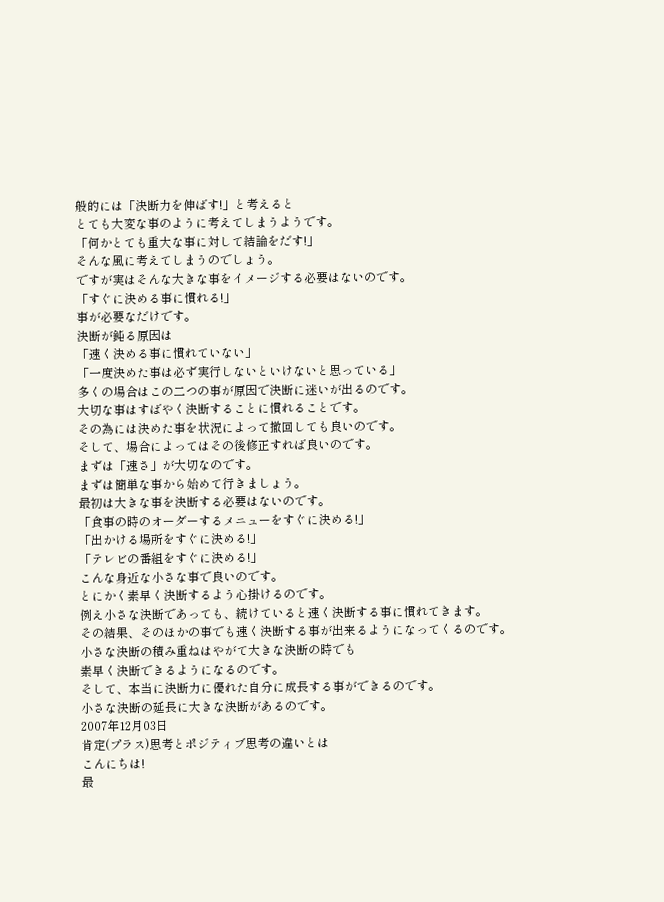般的には「決断力を伸ばす!」と考えると
とても大変な事のように考えてしまうようです。
「何かとても重大な事に対して結論をだす!」
そんな風に考えてしまうのでしょう。
ですが実はそんな大きな事をイメージする必要はないのです。
「すぐに決める事に慣れる!」
事が必要なだけです。
決断が鈍る原因は
「速く決める事に慣れていない」
「一度決めた事は必ず実行しないといけないと思っている」
多くの場合はこの二つの事が原因で決断に迷いが出るのです。
大切な事はすばやく決断することに慣れることです。
その為には決めた事を状況によって撤回しても良いのです。
そして、場合によってはその後修正すれば良いのです。
まずは「速さ」が大切なのです。
まずは簡単な事から始めて行きましょう。
最初は大きな事を決断する必要はないのです。
「食事の時のオーダーするメニューをすぐに決める!」
「出かける場所をすぐに決める!」
「テレビの番組をすぐに決める!」
こんな身近な小さな事で良いのです。
とにかく素早く決断するよう心掛けるのです。
例え小さな決断であっても、続けていると速く決断する事に慣れてきます。
その結果、そのほかの事でも速く決断する事が出来るようになってくるのです。
小さな決断の積み重ねはやがて大きな決断の時でも
素早く決断できるようになるのです。
そして、本当に決断力に優れた自分に成長する事ができるのです。
小さな決断の延長に大きな決断があるのです。
2007年12月03日
肯定(プラス)思考とポジティブ思考の違いとは
こんにちは!
最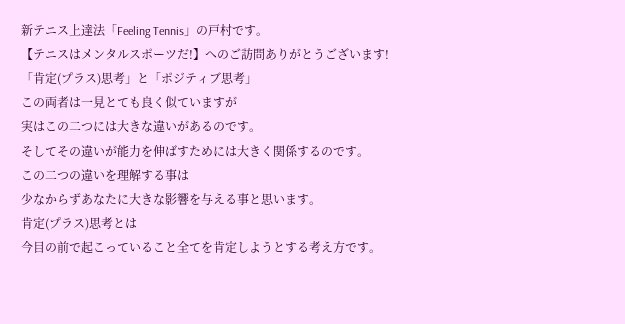新テニス上達法「Feeling Tennis」の戸村です。
【テニスはメンタルスポーツだ!】へのご訪問ありがとうございます!
「肯定(プラス)思考」と「ポジティブ思考」
この両者は一見とても良く似ていますが
実はこの二つには大きな違いがあるのです。
そしてその違いが能力を伸ばすためには大きく関係するのです。
この二つの違いを理解する事は
少なからずあなたに大きな影響を与える事と思います。
肯定(プラス)思考とは
今目の前で起こっていること全てを肯定しようとする考え方です。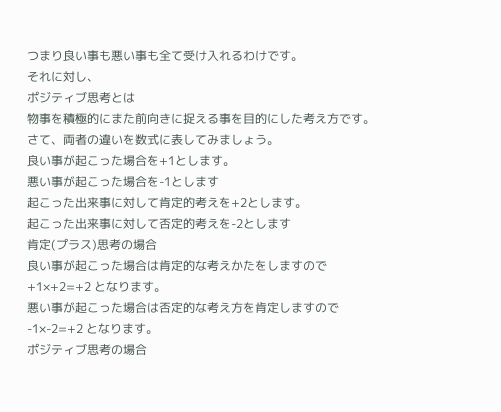つまり良い事も悪い事も全て受け入れるわけです。
それに対し、
ポジティブ思考とは
物事を積極的にまた前向きに捉える事を目的にした考え方です。
さて、両者の違いを数式に表してみましょう。
良い事が起こった場合を+1とします。
悪い事が起こった場合を-1とします
起こった出来事に対して肯定的考えを+2とします。
起こった出来事に対して否定的考えを-2とします
肯定(プラス)思考の場合
良い事が起こった場合は肯定的な考えかたをしますので
+1×+2=+2 となります。
悪い事が起こった場合は否定的な考え方を肯定しますので
-1×-2=+2 となります。
ポジティブ思考の場合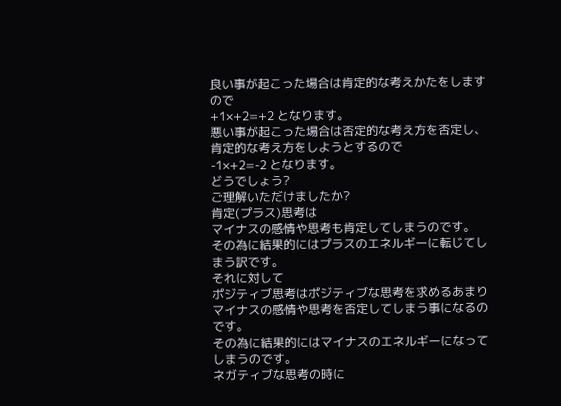良い事が起こった場合は肯定的な考えかたをしますので
+1×+2=+2 となります。
悪い事が起こった場合は否定的な考え方を否定し、
肯定的な考え方をしようとするので
-1×+2=-2 となります。
どうでしょう?
ご理解いただけましたか?
肯定(プラス)思考は
マイナスの感情や思考も肯定してしまうのです。
その為に結果的にはプラスのエネルギーに転じてしまう訳です。
それに対して
ポジティブ思考はポジティブな思考を求めるあまり
マイナスの感情や思考を否定してしまう事になるのです。
その為に結果的にはマイナスのエネルギーになってしまうのです。
ネガティブな思考の時に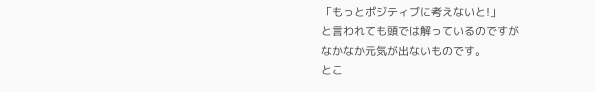「もっとポジティブに考えないと!」
と言われても頭では解っているのですが
なかなか元気が出ないものです。
とこ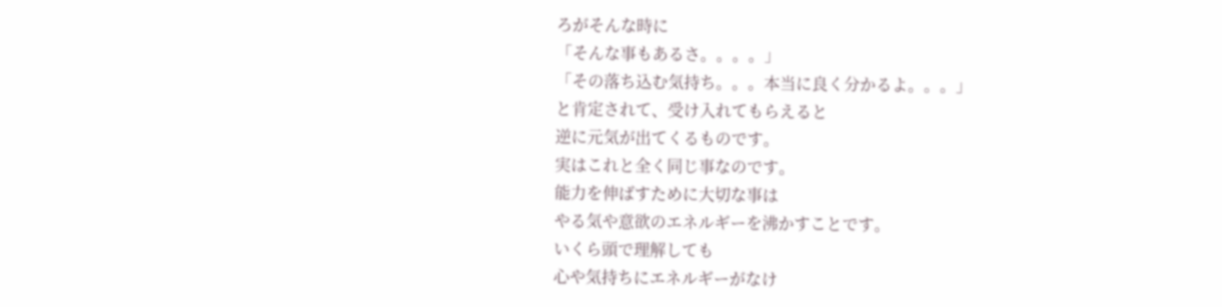ろがそんな時に
「そんな事もあるさ。。。。」
「その落ち込む気持ち。。。本当に良く分かるよ。。。」
と肯定されて、受け入れてもらえると
逆に元気が出てくるものです。
実はこれと全く同じ事なのです。
能力を伸ばすために大切な事は
やる気や意欲のエネルギーを沸かすことです。
いくら頭で理解しても
心や気持ちにエネルギーがなけ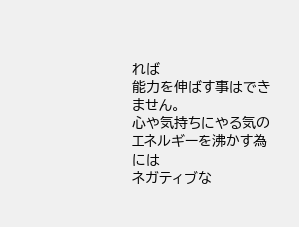れば
能力を伸ばす事はできません。
心や気持ちにやる気のエネルギーを沸かす為には
ネガティブな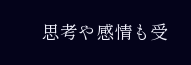思考や感情も受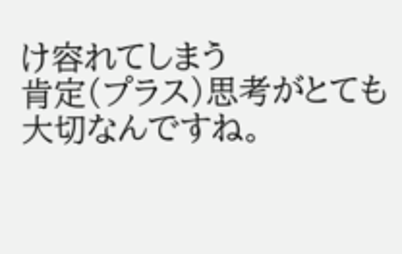け容れてしまう
肯定(プラス)思考がとても大切なんですね。